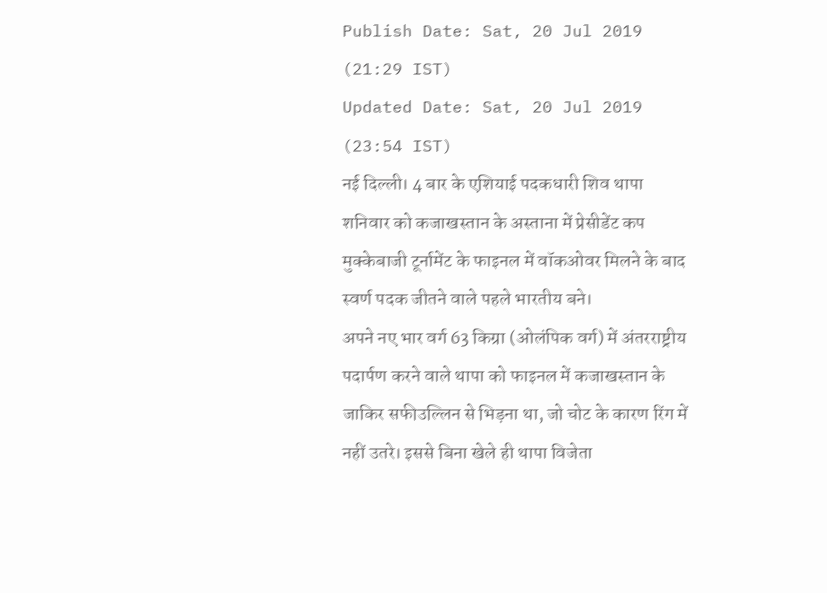Publish Date: Sat, 20 Jul 2019 (21:29 IST)
Updated Date: Sat, 20 Jul 2019 (23:54 IST)
नई दिल्ली। 4 बार के एशियाई पदकधारी शिव थापा शनिवार को कजाखस्तान के अस्ताना में प्रेसीडेंट कप मुक्केबाजी टूर्नामेंट के फाइनल में वॉकओवर मिलने के बाद स्वर्ण पदक जीतने वाले पहले भारतीय बने।
अपने नए भार वर्ग 63 किग्रा (ओलंपिक वर्ग) में अंतरराष्ट्रीय पदार्पण करने वाले थापा को फाइनल में कजाखस्तान के जाकिर सफीउल्लिन से भिड़ना था, जो चोट के कारण रिंग में नहीं उतरे। इससे बिना खेले ही थापा विजेता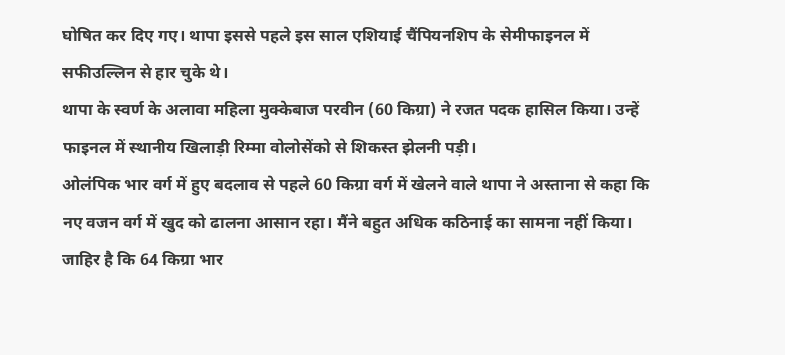घोषित कर दिए गए। थापा इससे पहले इस साल एशियाई चैंपियनशिप के सेमीफाइनल में सफीउल्लिन से हार चुके थे।
थापा के स्वर्ण के अलावा महिला मुक्केबाज परवीन (60 किग्रा) ने रजत पदक हासिल किया। उन्हें फाइनल में स्थानीय खिलाड़ी रिम्मा वोलोसेंको से शिकस्त झेलनी पड़ी।
ओलंपिक भार वर्ग में हुए बदलाव से पहले 60 किग्रा वर्ग में खेलने वाले थापा ने अस्ताना से कहा कि नए वजन वर्ग में खुद को ढालना आसान रहा। मैंने बहुत अधिक कठिनाई का सामना नहीं किया। जाहिर है कि 64 किग्रा भार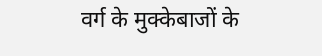वर्ग के मुक्केबाजों के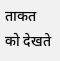ताकत को देखते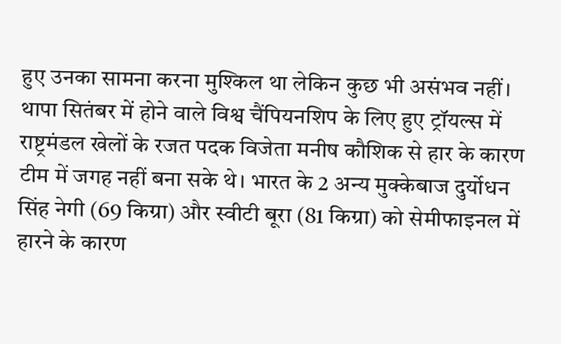हुए उनका सामना करना मुश्किल था लेकिन कुछ भी असंभव नहीं।
थापा सितंबर में होने वाले विश्व चैंपियनशिप के लिए हुए ट्रॉयल्स में राष्ट्रमंडल खेलों के रजत पदक विजेता मनीष कौशिक से हार के कारण टीम में जगह नहीं बना सके थे। भारत के 2 अन्य मुक्केबाज दुर्योधन सिंह नेगी (69 किग्रा) और स्वीटी बूरा (81 किग्रा) को सेमीफाइनल में हारने के कारण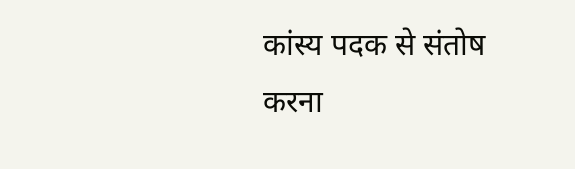कांस्य पदक से संतोष करना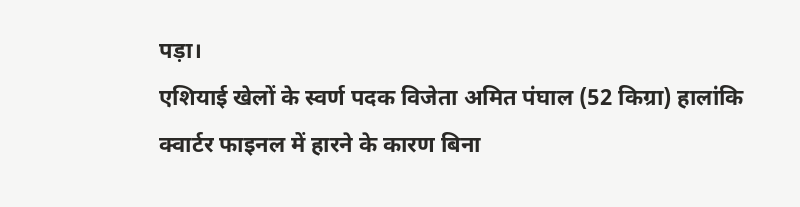पड़ा।
एशियाई खेलों के स्वर्ण पदक विजेता अमित पंघाल (52 किग्रा) हालांकि क्वार्टर फाइनल में हारने के कारण बिना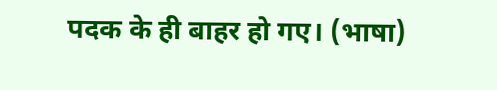पदक के ही बाहर हो गए। (भाषा)